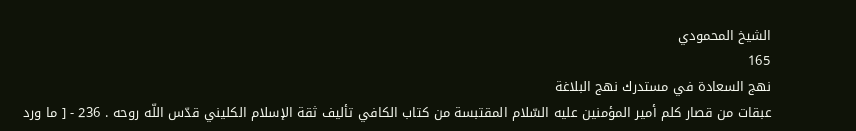الشيخ المحمودي
165
نهج السعادة في مستدرك نهج البلاغة
عبقات من قصار كلم أمير المؤمنين عليه السّلام المقتبسة من كتاب الكافي تأليف ثقة الإسلام الكليني قدّس اللّه روحه . 236 - [ ما ورد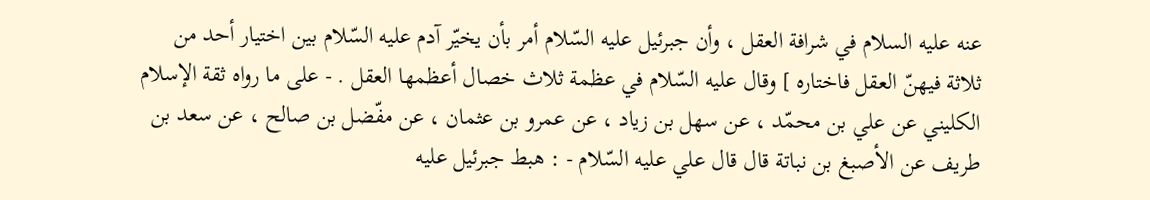عنه عليه السلام في شرافة العقل ، وأن جبرئيل عليه السّلام أمر بأن يخيّر آدم عليه السّلام بين اختيار أحد من ثلاثة فيهنّ العقل فاختاره ] وقال عليه السّلام في عظمة ثلاث خصال أعظمها العقل . - على ما رواه ثقة الإسلام الكليني عن علي بن محمّد ، عن سهل بن زياد ، عن عمرو بن عثمان ، عن مفّضل بن صالح ، عن سعد بن طريف عن الأصبغ بن نباتة قال قال علي عليه السّلام - : هبط جبرئيل عليه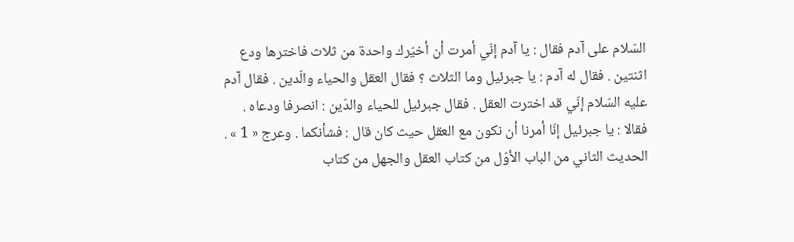السّلام على آدم فقال : يا آدم إنّي أمرت أن أخيّرك واحدة من ثلاث فاخترها ودع اثنتين . فقال له آدم : يا جبرئيل وما الثلاث ؟ فقال العقل والحياء والّدين . فقال آدم عليه السّلام إنّي قد اخترت العقل . فقال جبرئيل للحياء والدّين : انصرفا ودعاه . فقالا : يا جبرئيل إنّا أمرنا أن نكون مع العقل حيث كان قال : فشأنكما . وعرج « 1 » . الحديث الثاني من الباب الأوّل من كتاب العقل والجهل من كتاب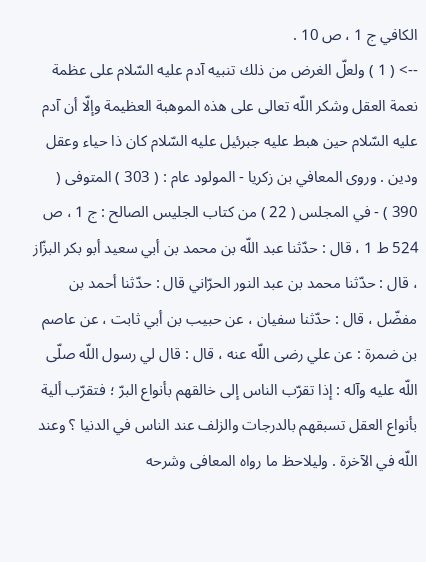الكافي ج 1 ، ص 10 .
--> ( 1 ) ولعلّ الغرض من ذلك تنبيه آدم عليه السّلام على عظمة نعمة العقل وشكر اللّه تعالى على هذه الموهبة العظيمة وإلّا أن آدم عليه السّلام حين هبط عليه جبرئيل عليه السّلام كان ذا حياء وعقل ودين . وروى المعافي بن زكريا - المولود عام : ( 303 ) المتوفى ( 390 ) - في المجلس ( 22 ) من كتاب الجليس الصالح : ج 1 ، ص 524 ط 1 ، قال : حدّثنا عبد اللّه بن محمد بن أبي سعيد أبو بكر البزّاز ، قال : حدّثنا محمد بن عبد النور الحرّاني قال : حدّثنا أحمد بن مفضّل ، قال : حدّثنا سفيان ، عن حبيب بن أبي ثابت ، عن عاصم بن ضمرة : عن علي رضى اللّه عنه ، قال : قال لي رسول اللّه صلّى اللّه عليه وآله : إذا تقرّب الناس إلى خالقهم بأنواع البرّ ؛ فتقرّب ألية بأنواع العقل تسبقهم بالدرجات والزلف عند الناس في الدنيا ؟ وعند اللّه في الآخرة . وليلاحظ ما رواه المعافى وشرحه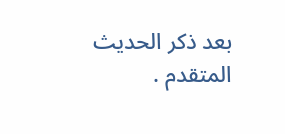بعد ذكر الحديث المتقدم .